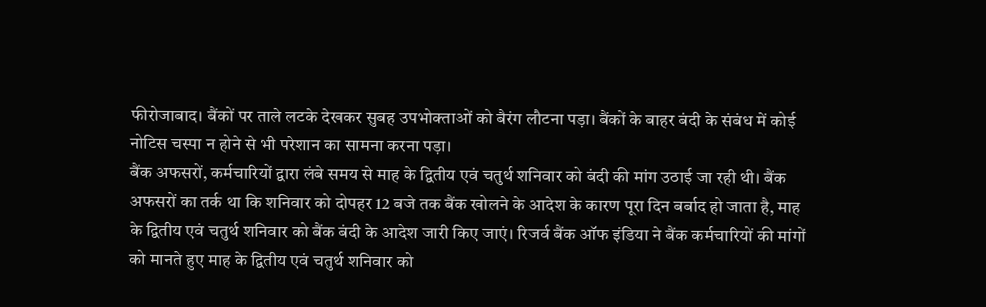फीरोजाबाद। बैंकों पर ताले लटके देखकर सुबह उपभोक्ताओं को बैरंग लौटना पड़ा। बैंकों के बाहर बंदी के संबंध में कोई नोटिस चस्पा न होने से भी परेशान का सामना करना पड़ा।
बैंक अफसरों, कर्मचारियों द्वारा लंबे समय से माह के द्वितीय एवं चतुर्थ शनिवार को बंदी की मांग उठाई जा रही थी। बैंक अफसरों का तर्क था कि शनिवार को दोपहर 12 बजे तक बैंक खोलने के आदेश के कारण पूरा दिन बर्बाद हो जाता है, माह के द्वितीय एवं चतुर्थ शनिवार को बैंक बंदी के आदेश जारी किए जाएं। रिजर्व बैंक ऑफ इंडिया ने बैंक कर्मचारियों की मांगों को मानते हुए माह के द्वितीय एवं चतुर्थ शनिवार को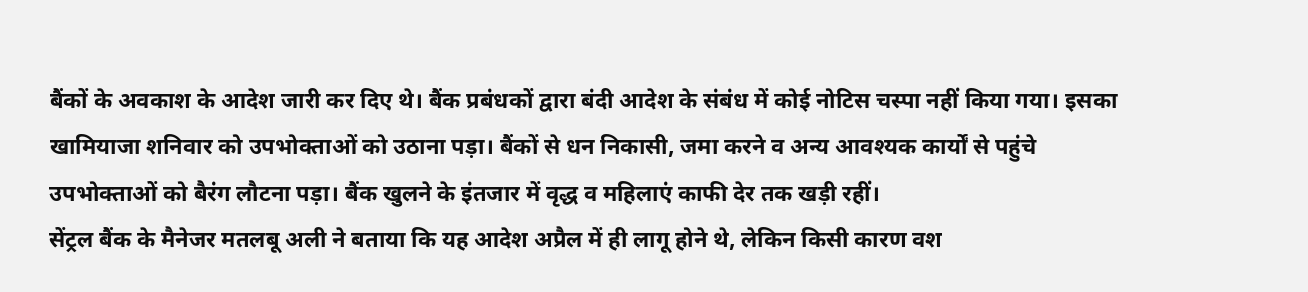बैंकों के अवकाश के आदेश जारी कर दिए थे। बैंक प्रबंधकों द्वारा बंदी आदेश के संबंध में कोई नोटिस चस्पा नहीं किया गया। इसका खामियाजा शनिवार को उपभोक्ताओं को उठाना पड़ा। बैंकों से धन निकासी, जमा करने व अन्य आवश्यक कार्यों से पहुंचे उपभोक्ताओं को बैरंग लौटना पड़ा। बैंक खुलने के इंतजार में वृद्ध व महिलाएं काफी देर तक खड़ी रहीं।
सेंट्रल बैंक के मैनेजर मतलबू अली ने बताया कि यह आदेश अप्रैल में ही लागू होने थे, लेकिन किसी कारण वश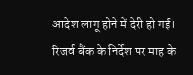आदेश लागू होने में देरी हो गई। रिजर्व बैंक के निर्देश पर माह के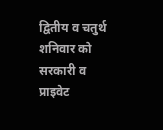द्वितीय व चतुर्थ शनिवार को सरकारी व प्राइवेट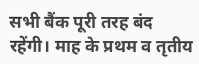सभी बैंक पूरी तरह बंद रहेंगी। माह के प्रथम व तृतीय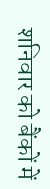शनिवार को बैंकों में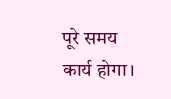पूरे समय कार्य होगा।